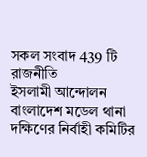সকল সংবাদ 439 টি
রাজনীতি
ইসলামী আন্দোলন বাংলাদেশ মডেল থানা দক্ষিণের নির্বাহী কমিটির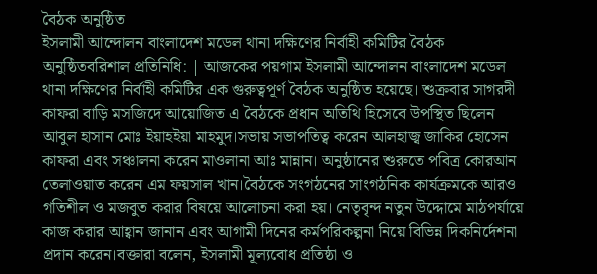বৈঠক অনুষ্ঠিত
ইসলামী আন্দোলন বাংলাদেশ মডেল থানা দক্ষিণের নির্বাহী কমিটির বৈঠক অনুষ্ঠিতবরিশাল প্রতিনিধি: | আজকের পয়গাম ইসলামী আন্দোলন বাংলাদেশ মডেল থানা দক্ষিণের নির্বাহী কমিটির এক গুরুত্বপূর্ণ বৈঠক অনুষ্ঠিত হয়েছে। শুক্রবার সাগরদী কাফরা বাড়ি মসজিদে আয়োজিত এ বৈঠকে প্রধান অতিথি হিসেবে উপস্থিত ছিলেন আবুল হাসান মোঃ ইয়াহইয়া মাহমুদ।সভায় সভাপতিত্ব করেন আলহাজ্ব জাকির হোসেন কাফরা এবং সঞ্চালনা করেন মাওলানা আঃ মান্নান। অনুষ্ঠানের শুরুতে পবিত্র কোরআন তেলাওয়াত করেন এম ফয়সাল খান।বৈঠকে সংগঠনের সাংগঠনিক কার্যক্রমকে আরও গতিশীল ও মজবুত করার বিষয়ে আলোচনা করা হয়। নেতৃবৃন্দ নতুন উদ্দোমে মাঠপর্যায়ে কাজ করার আহ্বান জানান এবং আগামী দিনের কর্মপরিকল্পনা নিয়ে বিভিন্ন দিকনির্দেশনা প্রদান করেন।বক্তারা বলেন, ইসলামী মূল্যবোধ প্রতিষ্ঠা ও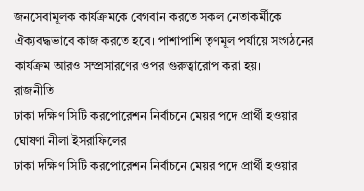জনসেবামূলক কার্যক্রমকে বেগবান করতে সকল নেতাকর্মীকে ঐক্যবদ্ধভাবে কাজ করতে হবে। পাশাপাশি তৃণমূল পর্যায়ে সংগঠনের কার্যক্রম আরও সম্প্রসারণের ওপর গুরুত্বারোপ করা হয়।
রাজনীতি
ঢাকা দক্ষিণ সিটি করপোরেশন নির্বাচনে মেয়র পদে প্রার্থী হওয়ার ঘোষণা নীলা ইসরাফিলের
ঢাকা দক্ষিণ সিটি করপোরেশন নির্বাচনে মেয়র পদে প্রার্থী হওয়ার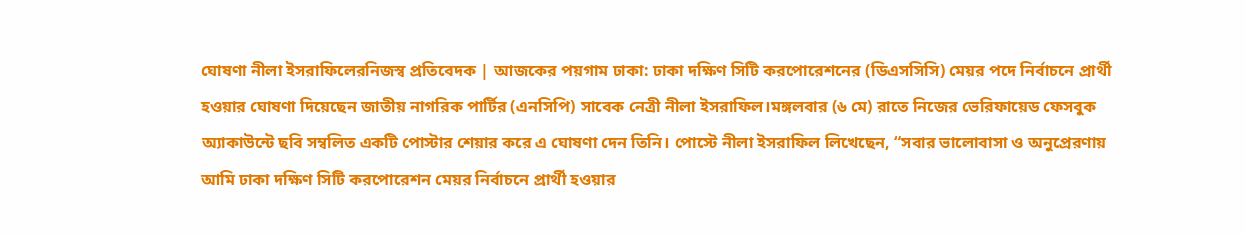ঘোষণা নীলা ইসরাফিলেরনিজস্ব প্রতিবেদক | আজকের পয়গাম ঢাকা: ঢাকা দক্ষিণ সিটি করপোরেশনের (ডিএসসিসি) মেয়র পদে নির্বাচনে প্রার্থী হওয়ার ঘোষণা দিয়েছেন জাতীয় নাগরিক পার্টির (এনসিপি) সাবেক নেত্রী নীলা ইসরাফিল।মঙ্গলবার (৬ মে) রাতে নিজের ভেরিফায়েড ফেসবুক অ্যাকাউন্টে ছবি সম্বলিত একটি পোস্টার শেয়ার করে এ ঘোষণা দেন তিনি। পোস্টে নীলা ইসরাফিল লিখেছেন, “সবার ভালোবাসা ও অনুপ্রেরণায় আমি ঢাকা দক্ষিণ সিটি করপোরেশন মেয়র নির্বাচনে প্রার্থী হওয়ার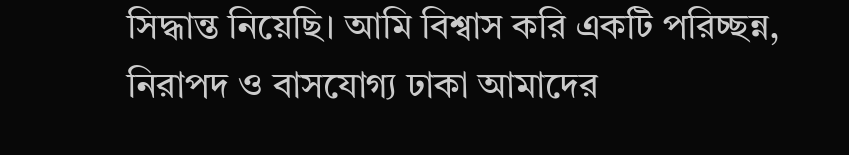সিদ্ধান্ত নিয়েছি। আমি বিশ্বাস করি একটি পরিচ্ছন্ন, নিরাপদ ও বাসযোগ্য ঢাকা আমাদের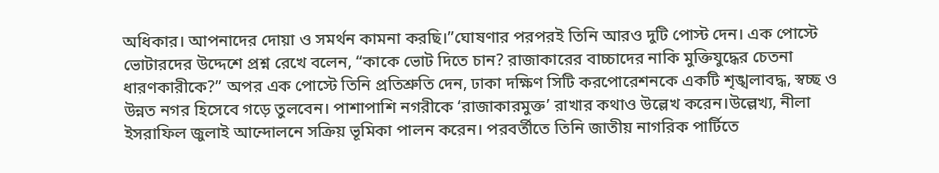অধিকার। আপনাদের দোয়া ও সমর্থন কামনা করছি।”ঘোষণার পরপরই তিনি আরও দুটি পোস্ট দেন। এক পোস্টে ভোটারদের উদ্দেশে প্রশ্ন রেখে বলেন, “কাকে ভোট দিতে চান? রাজাকারের বাচ্চাদের নাকি মুক্তিযুদ্ধের চেতনা ধারণকারীকে?” অপর এক পোস্টে তিনি প্রতিশ্রুতি দেন, ঢাকা দক্ষিণ সিটি করপোরেশনকে একটি শৃঙ্খলাবদ্ধ, স্বচ্ছ ও উন্নত নগর হিসেবে গড়ে তুলবেন। পাশাপাশি নগরীকে ‘রাজাকারমুক্ত’ রাখার কথাও উল্লেখ করেন।উল্লেখ্য, নীলা ইসরাফিল জুলাই আন্দোলনে সক্রিয় ভূমিকা পালন করেন। পরবর্তীতে তিনি জাতীয় নাগরিক পার্টিতে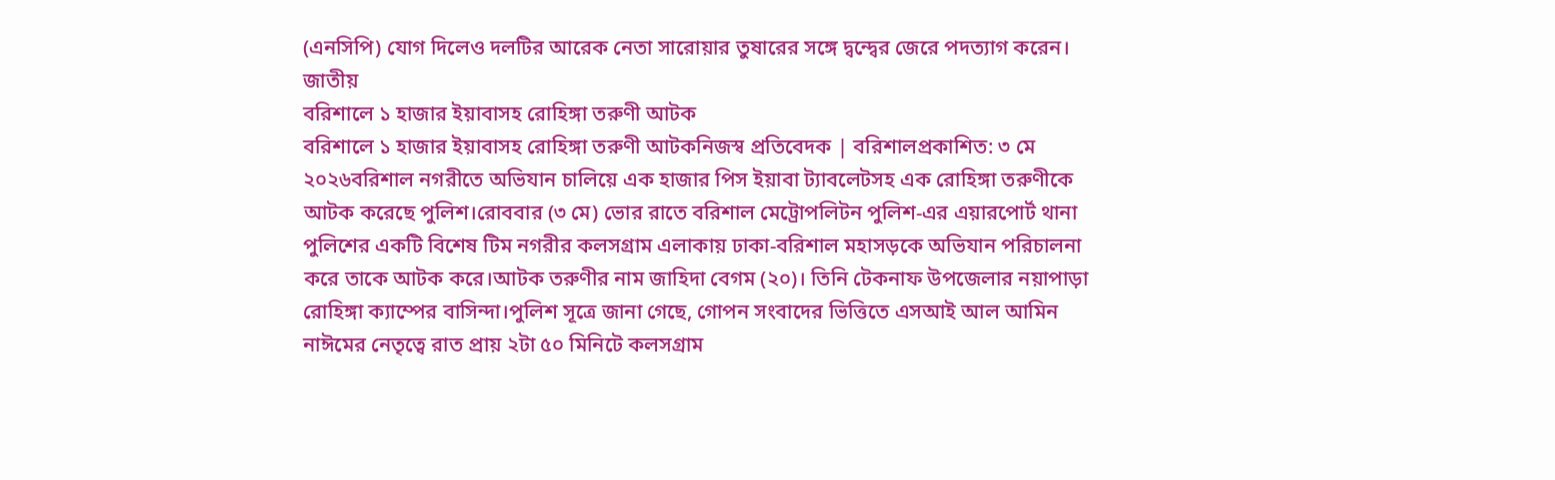(এনসিপি) যোগ দিলেও দলটির আরেক নেতা সারোয়ার তুষারের সঙ্গে দ্বন্দ্বের জেরে পদত্যাগ করেন।
জাতীয়
বরিশালে ১ হাজার ইয়াবাসহ রোহিঙ্গা তরুণী আটক
বরিশালে ১ হাজার ইয়াবাসহ রোহিঙ্গা তরুণী আটকনিজস্ব প্রতিবেদক | বরিশালপ্রকাশিত: ৩ মে ২০২৬বরিশাল নগরীতে অভিযান চালিয়ে এক হাজার পিস ইয়াবা ট্যাবলেটসহ এক রোহিঙ্গা তরুণীকে আটক করেছে পুলিশ।রোববার (৩ মে) ভোর রাতে বরিশাল মেট্রোপলিটন পুলিশ-এর এয়ারপোর্ট থানা পুলিশের একটি বিশেষ টিম নগরীর কলসগ্রাম এলাকায় ঢাকা-বরিশাল মহাসড়কে অভিযান পরিচালনা করে তাকে আটক করে।আটক তরুণীর নাম জাহিদা বেগম (২০)। তিনি টেকনাফ উপজেলার নয়াপাড়া রোহিঙ্গা ক্যাম্পের বাসিন্দা।পুলিশ সূত্রে জানা গেছে, গোপন সংবাদের ভিত্তিতে এসআই আল আমিন নাঈমের নেতৃত্বে রাত প্রায় ২টা ৫০ মিনিটে কলসগ্রাম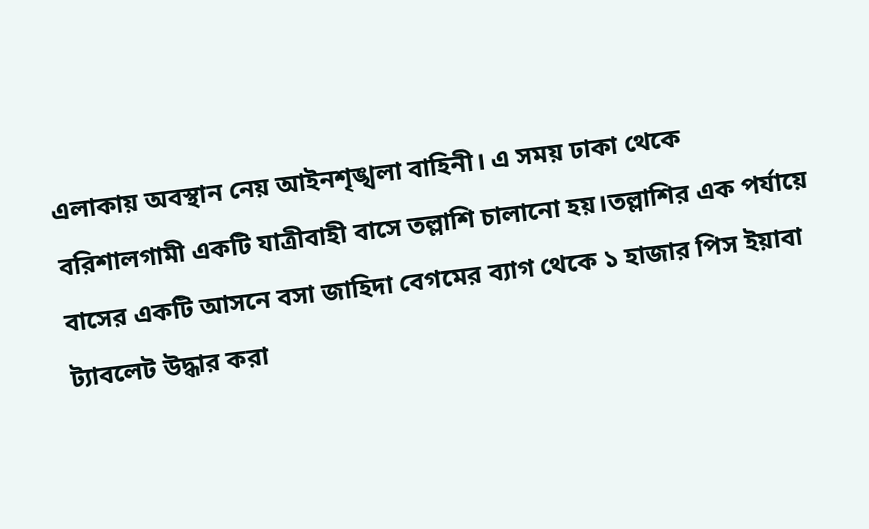এলাকায় অবস্থান নেয় আইনশৃঙ্খলা বাহিনী। এ সময় ঢাকা থেকে বরিশালগামী একটি যাত্রীবাহী বাসে তল্লাশি চালানো হয়।তল্লাশির এক পর্যায়ে বাসের একটি আসনে বসা জাহিদা বেগমের ব্যাগ থেকে ১ হাজার পিস ইয়াবা ট্যাবলেট উদ্ধার করা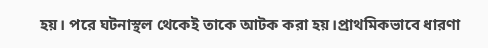হয়। পরে ঘটনাস্থল থেকেই তাকে আটক করা হয়।প্রাথমিকভাবে ধারণা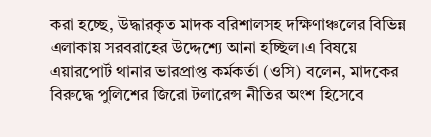করা হচ্ছে, উদ্ধারকৃত মাদক বরিশালসহ দক্ষিণাঞ্চলের বিভিন্ন এলাকায় সরবরাহের উদ্দেশ্যে আনা হচ্ছিল।এ বিষয়ে এয়ারপোর্ট থানার ভারপ্রাপ্ত কর্মকর্তা (ওসি) বলেন, মাদকের বিরুদ্ধে পুলিশের জিরো টলারেন্স নীতির অংশ হিসেবে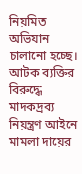নিয়মিত অভিযান চালানো হচ্ছে। আটক ব্যক্তির বিরুদ্ধে মাদকদ্রব্য নিয়ন্ত্রণ আইনে মামলা দায়ের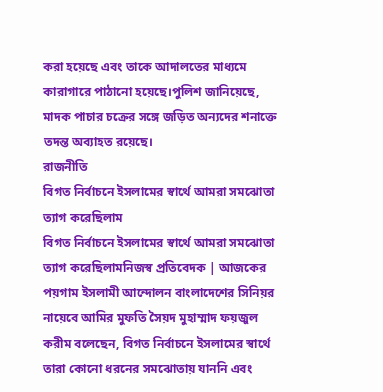করা হয়েছে এবং তাকে আদালতের মাধ্যমে কারাগারে পাঠানো হয়েছে।পুলিশ জানিয়েছে, মাদক পাচার চক্রের সঙ্গে জড়িত অন্যদের শনাক্তে তদন্ত অব্যাহত রয়েছে।
রাজনীতি
বিগত নির্বাচনে ইসলামের স্বার্থে আমরা সমঝোতা ত্যাগ করেছিলাম
বিগত নির্বাচনে ইসলামের স্বার্থে আমরা সমঝোতা ত্যাগ করেছিলামনিজস্ব প্রতিবেদক | আজকের পয়গাম ইসলামী আন্দোলন বাংলাদেশের সিনিয়র নায়েবে আমির মুফতি সৈয়দ মুহাম্মাদ ফয়জুল করীম বলেছেন, বিগত নির্বাচনে ইসলামের স্বার্থে তারা কোনো ধরনের সমঝোতায় যাননি এবং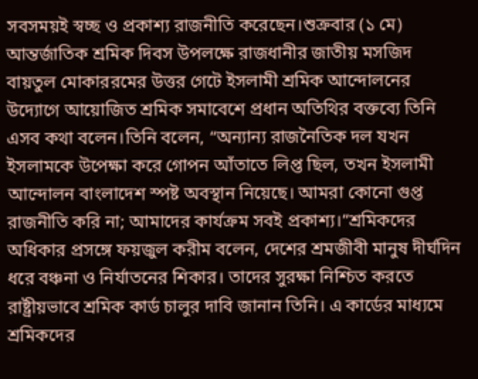সবসময়ই স্বচ্ছ ও প্রকাশ্য রাজনীতি করেছেন।শুক্রবার (১ মে) আন্তর্জাতিক শ্রমিক দিবস উপলক্ষে রাজধানীর জাতীয় মসজিদ বায়তুল মোকাররমের উত্তর গেটে ইসলামী শ্রমিক আন্দোলনের উদ্যোগে আয়োজিত শ্রমিক সমাবেশে প্রধান অতিথির বক্তব্যে তিনি এসব কথা বলেন।তিনি বলেন, “অন্যান্য রাজনৈতিক দল যখন ইসলামকে উপেক্ষা করে গোপন আঁতাতে লিপ্ত ছিল, তখন ইসলামী আন্দোলন বাংলাদেশ স্পষ্ট অবস্থান নিয়েছে। আমরা কোনো গুপ্ত রাজনীতি করি না; আমাদের কার্যক্রম সবই প্রকাশ্য।”শ্রমিকদের অধিকার প্রসঙ্গে ফয়জুল করীম বলেন, দেশের শ্রমজীবী মানুষ দীর্ঘদিন ধরে বঞ্চনা ও নির্যাতনের শিকার। তাদের সুরক্ষা নিশ্চিত করতে রাষ্ট্রীয়ভাবে শ্রমিক কার্ড চালুর দাবি জানান তিনি। এ কার্ডের মাধ্যমে শ্রমিকদের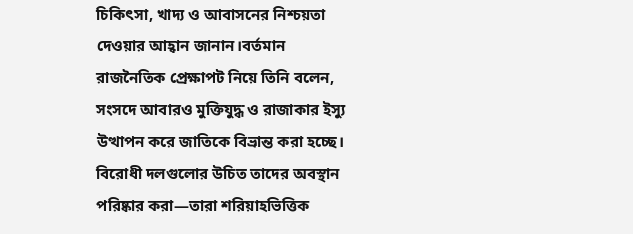চিকিৎসা, খাদ্য ও আবাসনের নিশ্চয়তা দেওয়ার আহ্বান জানান।বর্তমান রাজনৈতিক প্রেক্ষাপট নিয়ে তিনি বলেন, সংসদে আবারও মুক্তিযুদ্ধ ও রাজাকার ইস্যু উত্থাপন করে জাতিকে বিভ্রান্ত করা হচ্ছে। বিরোধী দলগুলোর উচিত তাদের অবস্থান পরিষ্কার করা—তারা শরিয়াহভিত্তিক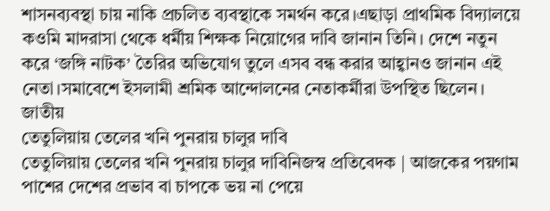শাসনব্যবস্থা চায় নাকি প্রচলিত ব্যবস্থাকে সমর্থন করে।এছাড়া প্রাথমিক বিদ্যালয়ে কওমি মাদরাসা থেকে ধর্মীয় শিক্ষক নিয়োগের দাবি জানান তিনি। দেশে নতুন করে ‘জঙ্গি নাটক’ তৈরির অভিযোগ তুলে এসব বন্ধ করার আহ্বানও জানান এই নেতা।সমাবেশে ইসলামী শ্রমিক আন্দোলনের নেতাকর্মীরা উপস্থিত ছিলেন।
জাতীয়
তেতুলিয়ায় তেলের খনি পুনরায় চালুর দাবি
তেতুলিয়ায় তেলের খনি পুনরায় চালুর দাবিনিজস্ব প্রতিবেদক | আজকের পয়গাম পাশের দেশের প্রভাব বা চাপকে ভয় না পেয়ে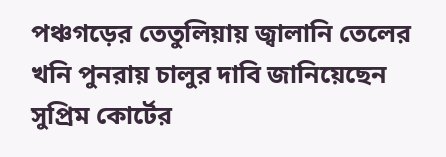পঞ্চগড়ের তেতুলিয়ায় জ্বালানি তেলের খনি পুনরায় চালুর দাবি জানিয়েছেন সুপ্রিম কোর্টের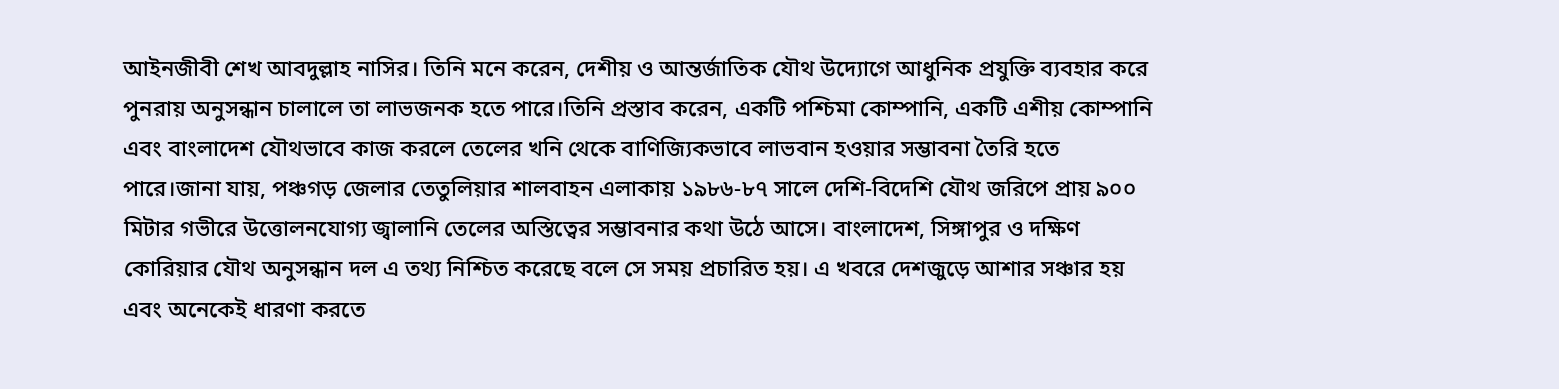আইনজীবী শেখ আবদুল্লাহ নাসির। তিনি মনে করেন, দেশীয় ও আন্তর্জাতিক যৌথ উদ্যোগে আধুনিক প্রযুক্তি ব্যবহার করে পুনরায় অনুসন্ধান চালালে তা লাভজনক হতে পারে।তিনি প্রস্তাব করেন, একটি পশ্চিমা কোম্পানি, একটি এশীয় কোম্পানি এবং বাংলাদেশ যৌথভাবে কাজ করলে তেলের খনি থেকে বাণিজ্যিকভাবে লাভবান হওয়ার সম্ভাবনা তৈরি হতে পারে।জানা যায়, পঞ্চগড় জেলার তেতুলিয়ার শালবাহন এলাকায় ১৯৮৬-৮৭ সালে দেশি-বিদেশি যৌথ জরিপে প্রায় ৯০০ মিটার গভীরে উত্তোলনযোগ্য জ্বালানি তেলের অস্তিত্বের সম্ভাবনার কথা উঠে আসে। বাংলাদেশ, সিঙ্গাপুর ও দক্ষিণ কোরিয়ার যৌথ অনুসন্ধান দল এ তথ্য নিশ্চিত করেছে বলে সে সময় প্রচারিত হয়। এ খবরে দেশজুড়ে আশার সঞ্চার হয় এবং অনেকেই ধারণা করতে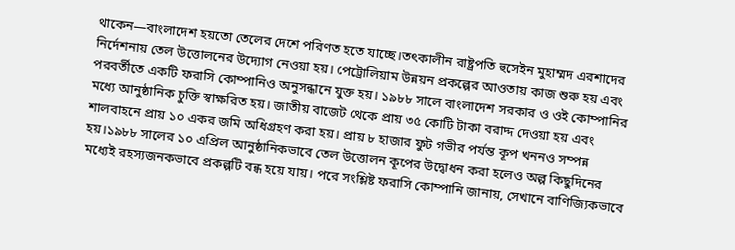থাকেন—বাংলাদেশ হয়তো তেলের দেশে পরিণত হতে যাচ্ছে।তৎকালীন রাষ্ট্রপতি হুসেইন মুহাম্মদ এরশাদের নির্দেশনায় তেল উত্তোলনের উদ্যোগ নেওয়া হয়। পেট্রোলিয়াম উন্নয়ন প্রকল্পের আওতায় কাজ শুরু হয় এবং পরবর্তীতে একটি ফরাসি কোম্পানিও অনুসন্ধানে যুক্ত হয়। ১৯৮৮ সালে বাংলাদেশ সরকার ও ওই কোম্পানির মধ্যে আনুষ্ঠানিক চুক্তি স্বাক্ষরিত হয়। জাতীয় বাজেট থেকে প্রায় ৩৫ কোটি টাকা বরাদ্দ দেওয়া হয় এবং শালবাহনে প্রায় ১০ একর জমি অধিগ্রহণ করা হয়। প্রায় ৮ হাজার ফুট গভীর পর্যন্ত কূপ খননও সম্পন্ন হয়।১৯৮৮ সালের ১০ এপ্রিল আনুষ্ঠানিকভাবে তেল উত্তোলন কূপের উদ্বোধন করা হলেও অল্প কিছুদিনের মধ্যেই রহস্যজনকভাবে প্রকল্পটি বন্ধ হয়ে যায়। পরে সংশ্লিষ্ট ফরাসি কোম্পানি জানায়, সেখানে বাণিজ্যিকভাবে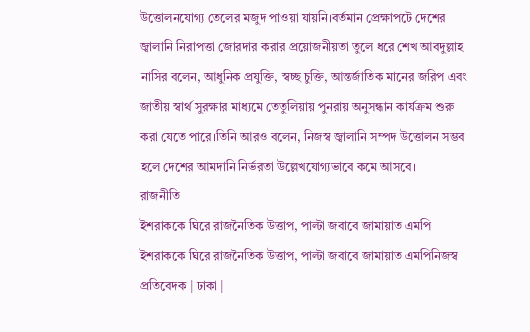উত্তোলনযোগ্য তেলের মজুদ পাওয়া যায়নি।বর্তমান প্রেক্ষাপটে দেশের জ্বালানি নিরাপত্তা জোরদার করার প্রয়োজনীয়তা তুলে ধরে শেখ আবদুল্লাহ নাসির বলেন, আধুনিক প্রযুক্তি, স্বচ্ছ চুক্তি, আন্তর্জাতিক মানের জরিপ এবং জাতীয় স্বার্থ সুরক্ষার মাধ্যমে তেতুলিয়ায় পুনরায় অনুসন্ধান কার্যক্রম শুরু করা যেতে পারে।তিনি আরও বলেন, নিজস্ব জ্বালানি সম্পদ উত্তোলন সম্ভব হলে দেশের আমদানি নির্ভরতা উল্লেখযোগ্যভাবে কমে আসবে।
রাজনীতি
ইশরাককে ঘিরে রাজনৈতিক উত্তাপ, পাল্টা জবাবে জামায়াত এমপি
ইশরাককে ঘিরে রাজনৈতিক উত্তাপ, পাল্টা জবাবে জামায়াত এমপিনিজস্ব প্রতিবেদক | ঢাকা |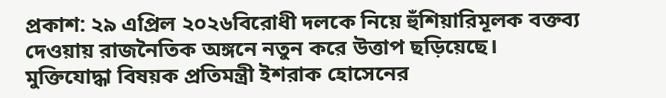প্রকাশ: ২৯ এপ্রিল ২০২৬বিরোধী দলকে নিয়ে হুঁশিয়ারিমূলক বক্তব্য দেওয়ায় রাজনৈতিক অঙ্গনে নতুন করে উত্তাপ ছড়িয়েছে। মুক্তিযোদ্ধা বিষয়ক প্রতিমন্ত্রী ইশরাক হোসেনের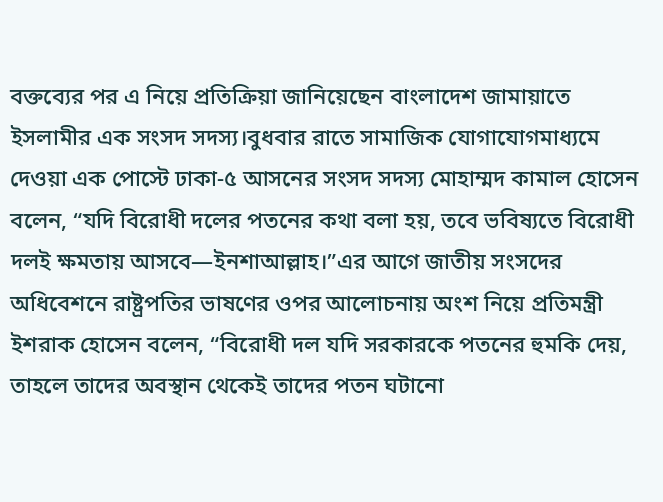বক্তব্যের পর এ নিয়ে প্রতিক্রিয়া জানিয়েছেন বাংলাদেশ জামায়াতে ইসলামীর এক সংসদ সদস্য।বুধবার রাতে সামাজিক যোগাযোগমাধ্যমে দেওয়া এক পোস্টে ঢাকা-৫ আসনের সংসদ সদস্য মোহাম্মদ কামাল হোসেন বলেন, “যদি বিরোধী দলের পতনের কথা বলা হয়, তবে ভবিষ্যতে বিরোধী দলই ক্ষমতায় আসবে—ইনশাআল্লাহ।”এর আগে জাতীয় সংসদের অধিবেশনে রাষ্ট্রপতির ভাষণের ওপর আলোচনায় অংশ নিয়ে প্রতিমন্ত্রী ইশরাক হোসেন বলেন, “বিরোধী দল যদি সরকারকে পতনের হুমকি দেয়, তাহলে তাদের অবস্থান থেকেই তাদের পতন ঘটানো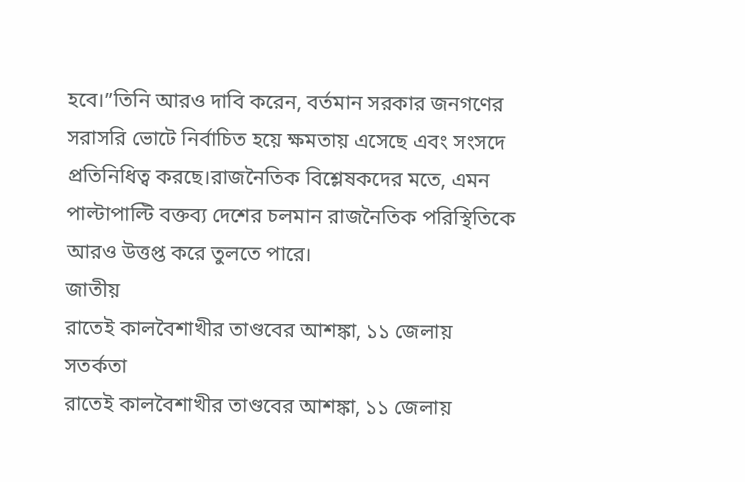হবে।”তিনি আরও দাবি করেন, বর্তমান সরকার জনগণের সরাসরি ভোটে নির্বাচিত হয়ে ক্ষমতায় এসেছে এবং সংসদে প্রতিনিধিত্ব করছে।রাজনৈতিক বিশ্লেষকদের মতে, এমন পাল্টাপাল্টি বক্তব্য দেশের চলমান রাজনৈতিক পরিস্থিতিকে আরও উত্তপ্ত করে তুলতে পারে।
জাতীয়
রাতেই কালবৈশাখীর তাণ্ডবের আশঙ্কা, ১১ জেলায় সতর্কতা
রাতেই কালবৈশাখীর তাণ্ডবের আশঙ্কা, ১১ জেলায়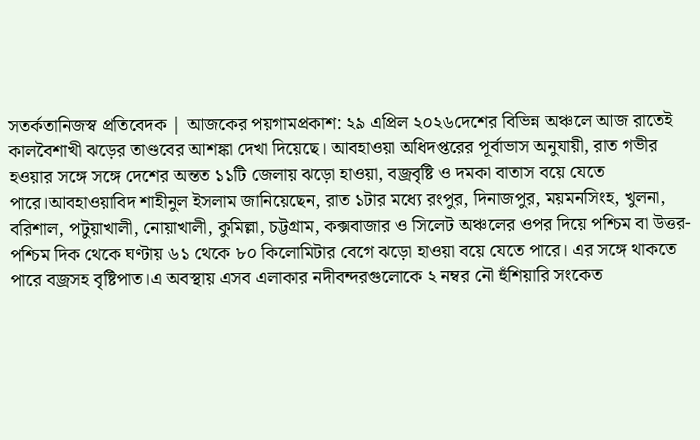সতর্কতানিজস্ব প্রতিবেদক | আজকের পয়গামপ্রকাশ: ২৯ এপ্রিল ২০২৬দেশের বিভিন্ন অঞ্চলে আজ রাতেই কালবৈশাখী ঝড়ের তাণ্ডবের আশঙ্কা দেখা দিয়েছে। আবহাওয়া অধিদপ্তরের পূর্বাভাস অনুযায়ী, রাত গভীর হওয়ার সঙ্গে সঙ্গে দেশের অন্তত ১১টি জেলায় ঝড়ো হাওয়া, বজ্রবৃষ্টি ও দমকা বাতাস বয়ে যেতে পারে।আবহাওয়াবিদ শাহীনুল ইসলাম জানিয়েছেন, রাত ১টার মধ্যে রংপুর, দিনাজপুর, ময়মনসিংহ, খুলনা, বরিশাল, পটুয়াখালী, নোয়াখালী, কুমিল্লা, চট্টগ্রাম, কক্সবাজার ও সিলেট অঞ্চলের ওপর দিয়ে পশ্চিম বা উত্তর-পশ্চিম দিক থেকে ঘণ্টায় ৬১ থেকে ৮০ কিলোমিটার বেগে ঝড়ো হাওয়া বয়ে যেতে পারে। এর সঙ্গে থাকতে পারে বজ্রসহ বৃষ্টিপাত।এ অবস্থায় এসব এলাকার নদীবন্দরগুলোকে ২ নম্বর নৌ হুঁশিয়ারি সংকেত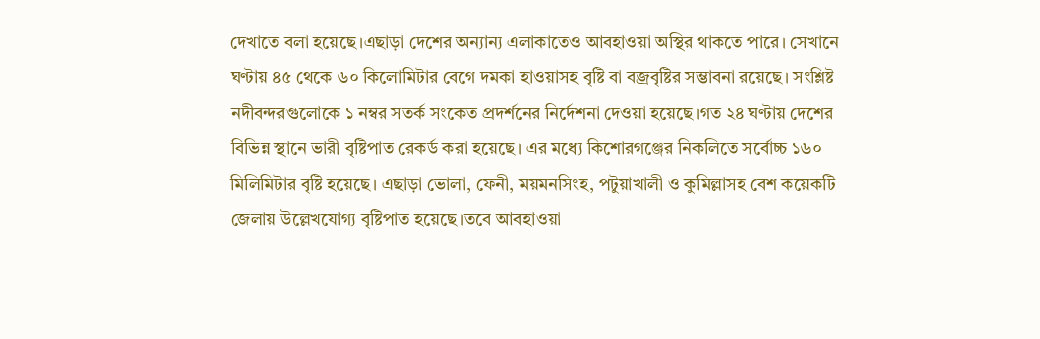দেখাতে বলা হয়েছে।এছাড়া দেশের অন্যান্য এলাকাতেও আবহাওয়া অস্থির থাকতে পারে। সেখানে ঘণ্টায় ৪৫ থেকে ৬০ কিলোমিটার বেগে দমকা হাওয়াসহ বৃষ্টি বা বজ্রবৃষ্টির সম্ভাবনা রয়েছে। সংশ্লিষ্ট নদীবন্দরগুলোকে ১ নম্বর সতর্ক সংকেত প্রদর্শনের নির্দেশনা দেওয়া হয়েছে।গত ২৪ ঘণ্টায় দেশের বিভিন্ন স্থানে ভারী বৃষ্টিপাত রেকর্ড করা হয়েছে। এর মধ্যে কিশোরগঞ্জের নিকলিতে সর্বোচ্চ ১৬০ মিলিমিটার বৃষ্টি হয়েছে। এছাড়া ভোলা, ফেনী, ময়মনসিংহ, পটুয়াখালী ও কুমিল্লাসহ বেশ কয়েকটি জেলায় উল্লেখযোগ্য বৃষ্টিপাত হয়েছে।তবে আবহাওয়া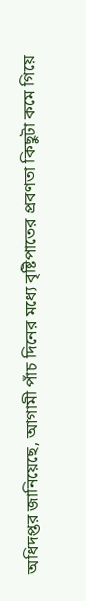অধিদপ্তর জানিয়েছে, আগামী পাঁচ দিনের মধ্যে বৃষ্টিপাতের প্রবণতা কিছুটা কমে গিয়ে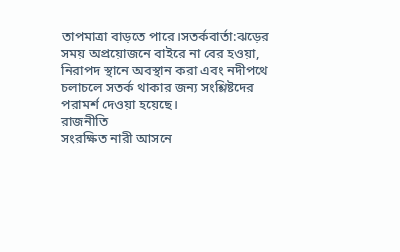তাপমাত্রা বাড়তে পারে।সতর্কবার্তা:ঝড়ের সময় অপ্রয়োজনে বাইরে না বের হওয়া, নিরাপদ স্থানে অবস্থান করা এবং নদীপথে চলাচলে সতর্ক থাকার জন্য সংশ্লিষ্টদের পরামর্শ দেওয়া হয়েছে।
রাজনীতি
সংরক্ষিত নারী আসনে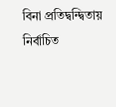বিনা প্রতিদ্বন্দ্বিতায় নির্বাচিত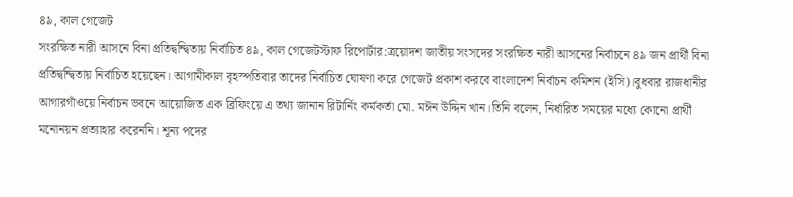৪৯, কাল গেজেট
সংরক্ষিত নারী আসনে বিনা প্রতিদ্বন্দ্বিতায় নির্বাচিত ৪৯, কাল গেজেটস্টাফ রিপোর্টার:ত্রয়োদশ জাতীয় সংসদের সংরক্ষিত নারী আসনের নির্বাচনে ৪৯ জন প্রার্থী বিনা প্রতিদ্বন্দ্বিতায় নির্বাচিত হয়েছেন। আগামীকাল বৃহস্পতিবার তাদের নির্বাচিত ঘোষণা করে গেজেট প্রকাশ করবে বাংলাদেশ নির্বাচন কমিশন (ইসি)।বুধবার রাজধানীর আগারগাঁওয়ে নির্বাচন ভবনে আয়োজিত এক ব্রিফিংয়ে এ তথ্য জানান রিটার্নিং কর্মকর্তা মো. মঈন উদ্দিন খান।তিনি বলেন, নির্ধারিত সময়ের মধ্যে কোনো প্রার্থী মনোনয়ন প্রত্যাহার করেননি। শূন্য পদের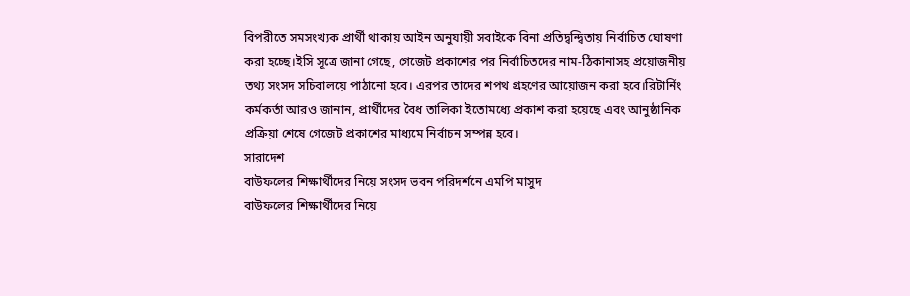বিপরীতে সমসংখ্যক প্রার্থী থাকায় আইন অনুযায়ী সবাইকে বিনা প্রতিদ্বন্দ্বিতায় নির্বাচিত ঘোষণা করা হচ্ছে।ইসি সূত্রে জানা গেছে, গেজেট প্রকাশের পর নির্বাচিতদের নাম-ঠিকানাসহ প্রয়োজনীয় তথ্য সংসদ সচিবালয়ে পাঠানো হবে। এরপর তাদের শপথ গ্রহণের আয়োজন করা হবে।রিটার্নিং কর্মকর্তা আরও জানান, প্রার্থীদের বৈধ তালিকা ইতোমধ্যে প্রকাশ করা হয়েছে এবং আনুষ্ঠানিক প্রক্রিয়া শেষে গেজেট প্রকাশের মাধ্যমে নির্বাচন সম্পন্ন হবে।
সারাদেশ
বাউফলের শিক্ষার্থীদের নিয়ে সংসদ ভবন পরিদর্শনে এমপি মাসুদ
বাউফলের শিক্ষার্থীদের নিয়ে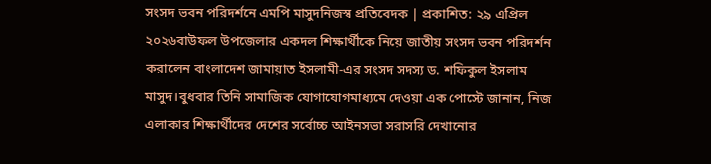সংসদ ভবন পরিদর্শনে এমপি মাসুদনিজস্ব প্রতিবেদক | প্রকাশিত: ২৯ এপ্রিল ২০২৬বাউফল উপজেলার একদল শিক্ষার্থীকে নিয়ে জাতীয় সংসদ ভবন পরিদর্শন করালেন বাংলাদেশ জামায়াত ইসলামী-এর সংসদ সদস্য ড. শফিকুল ইসলাম মাসুদ।বুধবার তিনি সামাজিক যোগাযোগমাধ্যমে দেওয়া এক পোস্টে জানান, নিজ এলাকার শিক্ষার্থীদের দেশের সর্বোচ্চ আইনসভা সরাসরি দেখানোর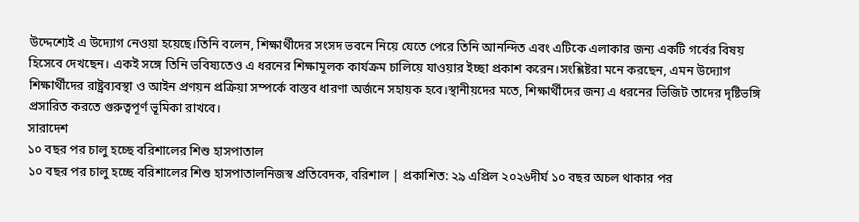উদ্দেশ্যেই এ উদ্যোগ নেওয়া হয়েছে।তিনি বলেন, শিক্ষার্থীদের সংসদ ভবনে নিয়ে যেতে পেরে তিনি আনন্দিত এবং এটিকে এলাকার জন্য একটি গর্বের বিষয় হিসেবে দেখছেন। একই সঙ্গে তিনি ভবিষ্যতেও এ ধরনের শিক্ষামূলক কার্যক্রম চালিয়ে যাওয়ার ইচ্ছা প্রকাশ করেন।সংশ্লিষ্টরা মনে করছেন, এমন উদ্যোগ শিক্ষার্থীদের রাষ্ট্রব্যবস্থা ও আইন প্রণয়ন প্রক্রিয়া সম্পর্কে বাস্তব ধারণা অর্জনে সহায়ক হবে।স্থানীয়দের মতে, শিক্ষার্থীদের জন্য এ ধরনের ভিজিট তাদের দৃষ্টিভঙ্গি প্রসারিত করতে গুরুত্বপূর্ণ ভূমিকা রাখবে।
সারাদেশ
১০ বছর পর চালু হচ্ছে বরিশালের শিশু হাসপাতাল
১০ বছর পর চালু হচ্ছে বরিশালের শিশু হাসপাতালনিজস্ব প্রতিবেদক, বরিশাল | প্রকাশিত: ২৯ এপ্রিল ২০২৬দীর্ঘ ১০ বছর অচল থাকার পর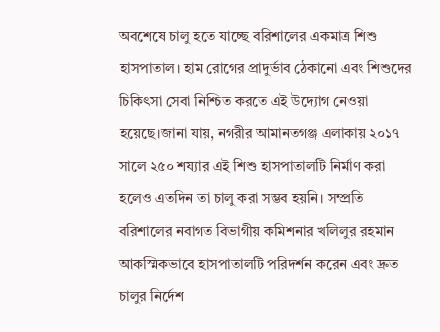অবশেষে চালু হতে যাচ্ছে বরিশালের একমাত্র শিশু হাসপাতাল। হাম রোগের প্রাদুর্ভাব ঠেকানো এবং শিশুদের চিকিৎসা সেবা নিশ্চিত করতে এই উদ্যোগ নেওয়া হয়েছে।জানা যায়, নগরীর আমানতগঞ্জ এলাকায় ২০১৭ সালে ২৫০ শয্যার এই শিশু হাসপাতালটি নির্মাণ করা হলেও এতদিন তা চালু করা সম্ভব হয়নি। সম্প্রতি বরিশালের নবাগত বিভাগীয় কমিশনার খলিলুর রহমান আকস্মিকভাবে হাসপাতালটি পরিদর্শন করেন এবং দ্রুত চালুর নির্দেশ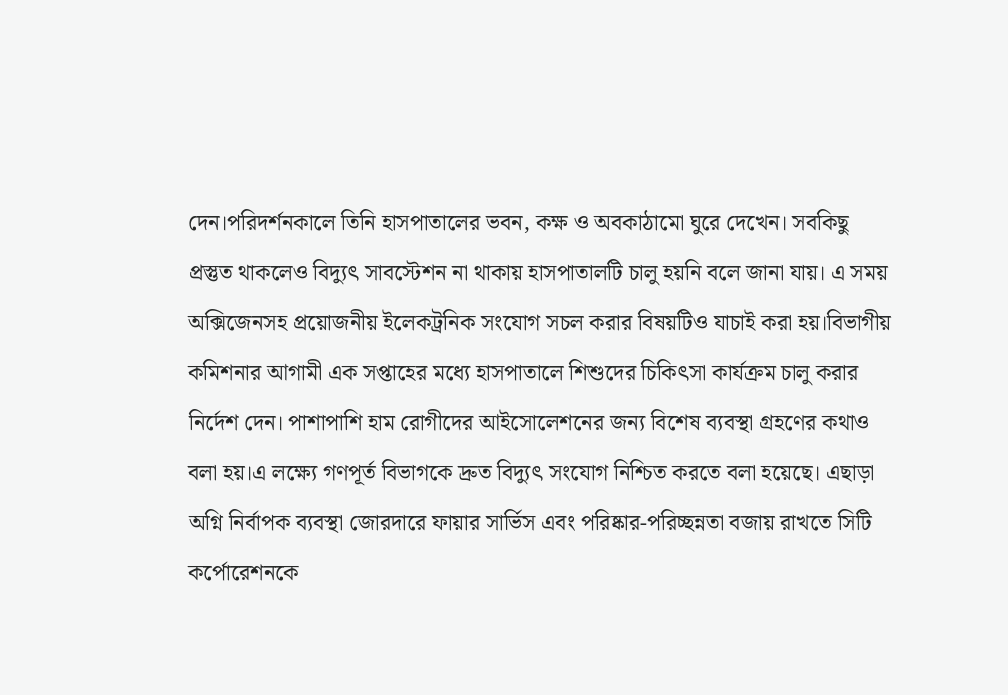দেন।পরিদর্শনকালে তিনি হাসপাতালের ভবন, কক্ষ ও অবকাঠামো ঘুরে দেখেন। সবকিছু প্রস্তুত থাকলেও বিদ্যুৎ সাবস্টেশন না থাকায় হাসপাতালটি চালু হয়নি বলে জানা যায়। এ সময় অক্সিজেনসহ প্রয়োজনীয় ইলেকট্রনিক সংযোগ সচল করার বিষয়টিও যাচাই করা হয়।বিভাগীয় কমিশনার আগামী এক সপ্তাহের মধ্যে হাসপাতালে শিশুদের চিকিৎসা কার্যক্রম চালু করার নির্দেশ দেন। পাশাপাশি হাম রোগীদের আইসোলেশনের জন্য বিশেষ ব্যবস্থা গ্রহণের কথাও বলা হয়।এ লক্ষ্যে গণপূর্ত বিভাগকে দ্রুত বিদ্যুৎ সংযোগ নিশ্চিত করতে বলা হয়েছে। এছাড়া অগ্নি নির্বাপক ব্যবস্থা জোরদারে ফায়ার সার্ভিস এবং পরিষ্কার-পরিচ্ছন্নতা বজায় রাখতে সিটি কর্পোরেশনকে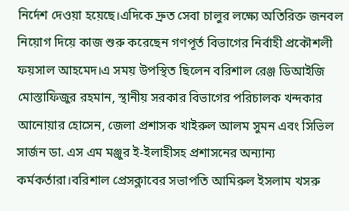নির্দেশ দেওয়া হয়েছে।এদিকে দ্রুত সেবা চালুর লক্ষ্যে অতিরিক্ত জনবল নিয়োগ দিয়ে কাজ শুরু করেছেন গণপূর্ত বিভাগের নির্বাহী প্রকৌশলী ফয়সাল আহমেদ।এ সময় উপস্থিত ছিলেন বরিশাল রেঞ্জ ডিআইজি মোস্তাফিজুর রহমান, স্থানীয় সরকার বিভাগের পরিচালক খন্দকার আনোয়ার হোসেন, জেলা প্রশাসক খাইরুল আলম সুমন এবং সিভিল সার্জন ডা. এস এম মঞ্জুর ই-ইলাহীসহ প্রশাসনের অন্যান্য কর্মকর্তারা।বরিশাল প্রেসক্লাবের সভাপতি আমিরুল ইসলাম খসরু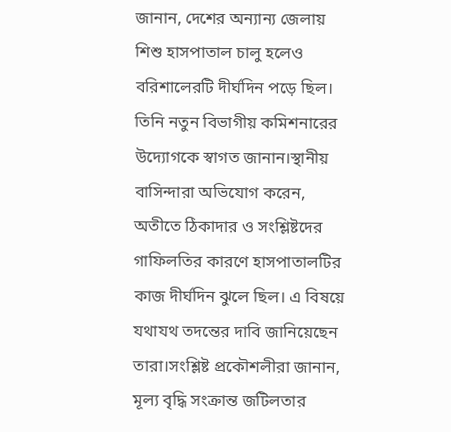জানান, দেশের অন্যান্য জেলায় শিশু হাসপাতাল চালু হলেও বরিশালেরটি দীর্ঘদিন পড়ে ছিল। তিনি নতুন বিভাগীয় কমিশনারের উদ্যোগকে স্বাগত জানান।স্থানীয় বাসিন্দারা অভিযোগ করেন, অতীতে ঠিকাদার ও সংশ্লিষ্টদের গাফিলতির কারণে হাসপাতালটির কাজ দীর্ঘদিন ঝুলে ছিল। এ বিষয়ে যথাযথ তদন্তের দাবি জানিয়েছেন তারা।সংশ্লিষ্ট প্রকৌশলীরা জানান, মূল্য বৃদ্ধি সংক্রান্ত জটিলতার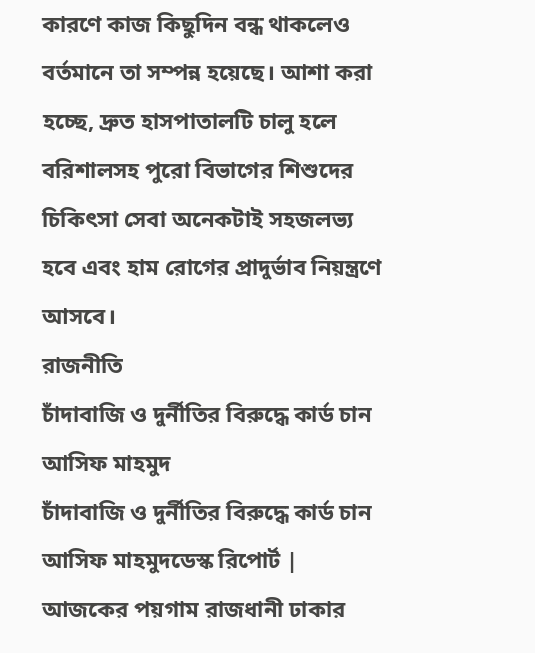কারণে কাজ কিছুদিন বন্ধ থাকলেও বর্তমানে তা সম্পন্ন হয়েছে। আশা করা হচ্ছে, দ্রুত হাসপাতালটি চালু হলে বরিশালসহ পুরো বিভাগের শিশুদের চিকিৎসা সেবা অনেকটাই সহজলভ্য হবে এবং হাম রোগের প্রাদুর্ভাব নিয়ন্ত্রণে আসবে।
রাজনীতি
চাঁদাবাজি ও দুর্নীতির বিরুদ্ধে কার্ড চান আসিফ মাহমুদ
চাঁদাবাজি ও দুর্নীতির বিরুদ্ধে কার্ড চান আসিফ মাহমুদডেস্ক রিপোর্ট | আজকের পয়গাম রাজধানী ঢাকার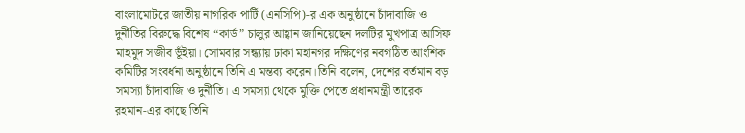বাংলামোটরে জাতীয় নাগরিক পার্টি (এনসিপি)-র এক অনুষ্ঠানে চাঁদাবাজি ও দুর্নীতির বিরুদ্ধে বিশেষ “কার্ড” চালুর আহ্বান জানিয়েছেন দলটির মুখপাত্র আসিফ মাহমুদ সজীব ভূঁইয়া। সোমবার সন্ধ্যায় ঢাকা মহানগর দক্ষিণের নবগঠিত আংশিক কমিটির সংবর্ধনা অনুষ্ঠানে তিনি এ মন্তব্য করেন।তিনি বলেন, দেশের বর্তমান বড় সমস্যা চাঁদাবাজি ও দুর্নীতি। এ সমস্যা থেকে মুক্তি পেতে প্রধানমন্ত্রী তারেক রহমান-এর কাছে তিনি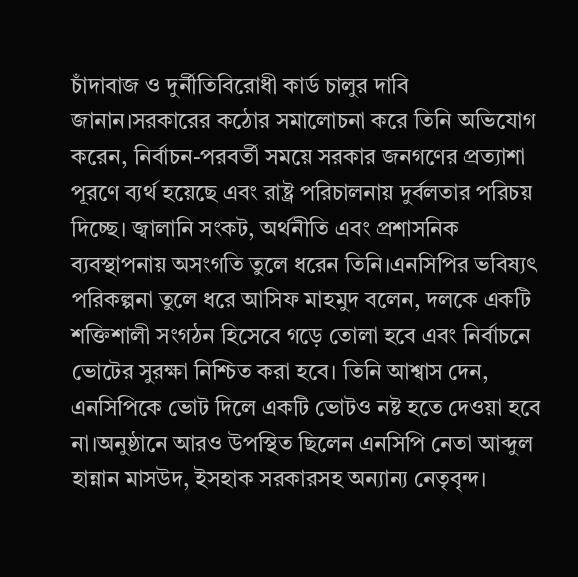চাঁদাবাজ ও দুর্নীতিবিরোধী কার্ড চালুর দাবি জানান।সরকারের কঠোর সমালোচনা করে তিনি অভিযোগ করেন, নির্বাচন-পরবর্তী সময়ে সরকার জনগণের প্রত্যাশা পূরণে ব্যর্থ হয়েছে এবং রাষ্ট্র পরিচালনায় দুর্বলতার পরিচয় দিচ্ছে। জ্বালানি সংকট, অর্থনীতি এবং প্রশাসনিক ব্যবস্থাপনায় অসংগতি তুলে ধরেন তিনি।এনসিপির ভবিষ্যৎ পরিকল্পনা তুলে ধরে আসিফ মাহমুদ বলেন, দলকে একটি শক্তিশালী সংগঠন হিসেবে গড়ে তোলা হবে এবং নির্বাচনে ভোটের সুরক্ষা নিশ্চিত করা হবে। তিনি আশ্বাস দেন, এনসিপিকে ভোট দিলে একটি ভোটও নষ্ট হতে দেওয়া হবে না।অনুষ্ঠানে আরও উপস্থিত ছিলেন এনসিপি নেতা আব্দুল হান্নান মাসউদ, ইসহাক সরকারসহ অন্যান্য নেতৃবৃন্দ।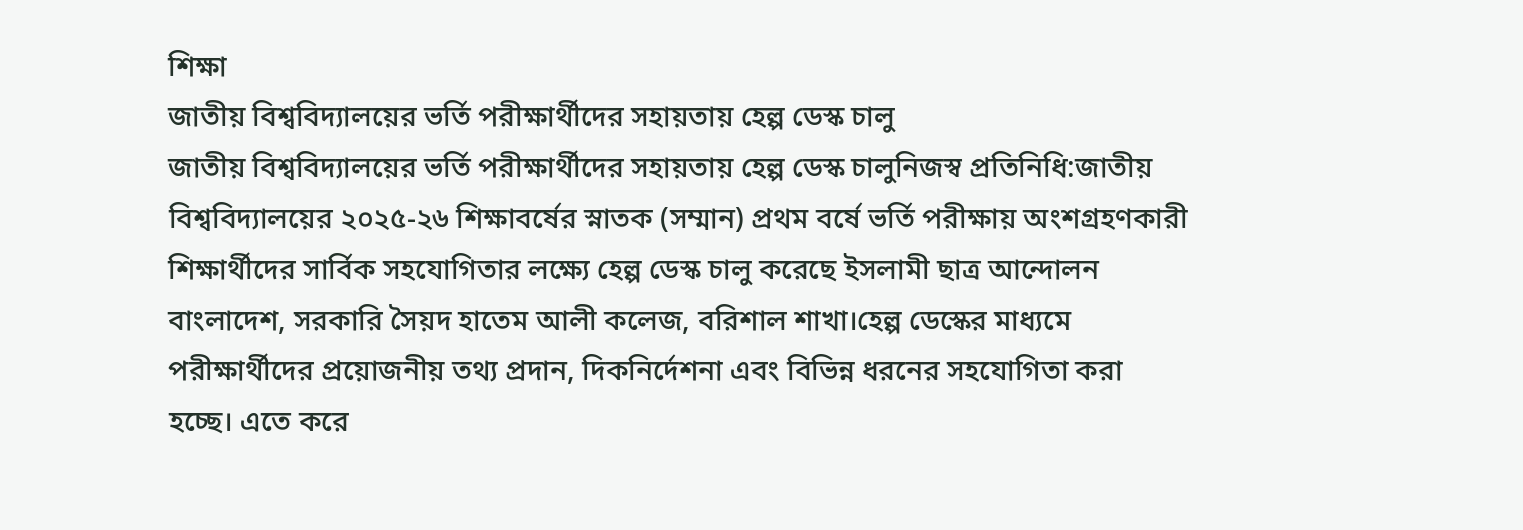শিক্ষা
জাতীয় বিশ্ববিদ্যালয়ের ভর্তি পরীক্ষার্থীদের সহায়তায় হেল্প ডেস্ক চালু
জাতীয় বিশ্ববিদ্যালয়ের ভর্তি পরীক্ষার্থীদের সহায়তায় হেল্প ডেস্ক চালুনিজস্ব প্রতিনিধি:জাতীয় বিশ্ববিদ্যালয়ের ২০২৫-২৬ শিক্ষাবর্ষের স্নাতক (সম্মান) প্রথম বর্ষে ভর্তি পরীক্ষায় অংশগ্রহণকারী শিক্ষার্থীদের সার্বিক সহযোগিতার লক্ষ্যে হেল্প ডেস্ক চালু করেছে ইসলামী ছাত্র আন্দোলন বাংলাদেশ, সরকারি সৈয়দ হাতেম আলী কলেজ, বরিশাল শাখা।হেল্প ডেস্কের মাধ্যমে পরীক্ষার্থীদের প্রয়োজনীয় তথ্য প্রদান, দিকনির্দেশনা এবং বিভিন্ন ধরনের সহযোগিতা করা হচ্ছে। এতে করে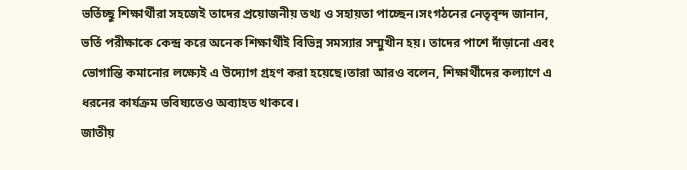ভর্তিচ্ছু শিক্ষার্থীরা সহজেই তাদের প্রয়োজনীয় তথ্য ও সহায়তা পাচ্ছেন।সংগঠনের নেতৃবৃন্দ জানান, ভর্তি পরীক্ষাকে কেন্দ্র করে অনেক শিক্ষার্থীই বিভিন্ন সমস্যার সম্মুখীন হয়। তাদের পাশে দাঁড়ানো এবং ভোগান্তি কমানোর লক্ষ্যেই এ উদ্যোগ গ্রহণ করা হয়েছে।তারা আরও বলেন, শিক্ষার্থীদের কল্যাণে এ ধরনের কার্যক্রম ভবিষ্যতেও অব্যাহত থাকবে।
জাতীয়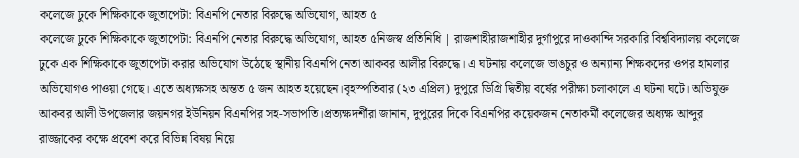কলেজে ঢুকে শিক্ষিকাকে জুতাপেটা: বিএনপি নেতার বিরুদ্ধে অভিযোগ, আহত ৫
কলেজে ঢুকে শিক্ষিকাকে জুতাপেটা: বিএনপি নেতার বিরুদ্ধে অভিযোগ, আহত ৫নিজস্ব প্রতিনিধি | রাজশাহীরাজশাহীর দুর্গাপুরে দাওকান্দি সরকারি বিশ্ববিদ্যালয় কলেজে ঢুকে এক শিক্ষিকাকে জুতাপেটা করার অভিযোগ উঠেছে স্থানীয় বিএনপি নেতা আকবর আলীর বিরুদ্ধে। এ ঘটনায় কলেজে ভাঙচুর ও অন্যান্য শিক্ষকদের ওপর হামলার অভিযোগও পাওয়া গেছে। এতে অধ্যক্ষসহ অন্তত ৫ জন আহত হয়েছেন।বৃহস্পতিবার (২৩ এপ্রিল) দুপুরে ডিগ্রি দ্বিতীয় বর্ষের পরীক্ষা চলাকালে এ ঘটনা ঘটে। অভিযুক্ত আকবর আলী উপজেলার জয়নগর ইউনিয়ন বিএনপির সহ-সভাপতি।প্রত্যক্ষদর্শীরা জানান, দুপুরের দিকে বিএনপির কয়েকজন নেতাকর্মী কলেজের অধ্যক্ষ আব্দুর রাজ্জাকের কক্ষে প্রবেশ করে বিভিন্ন বিষয় নিয়ে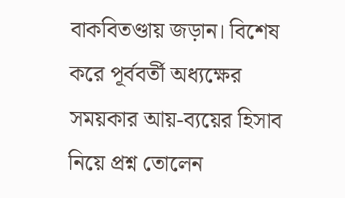বাকবিতণ্ডায় জড়ান। বিশেষ করে পূর্ববর্তী অধ্যক্ষের সময়কার আয়-ব্যয়ের হিসাব নিয়ে প্রশ্ন তোলেন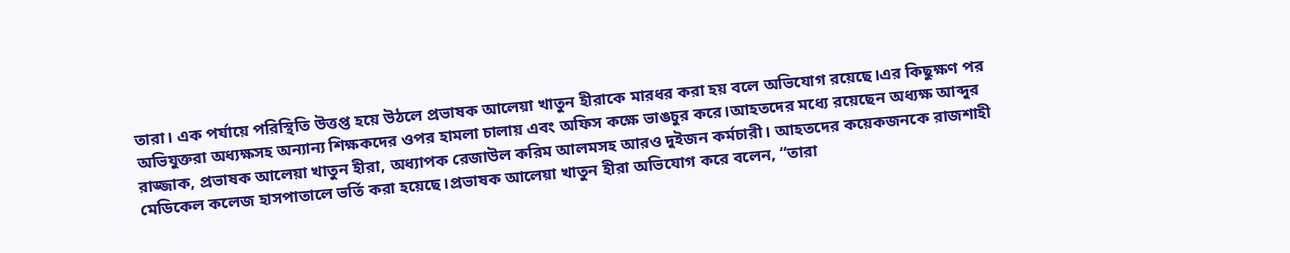তারা। এক পর্যায়ে পরিস্থিতি উত্তপ্ত হয়ে উঠলে প্রভাষক আলেয়া খাতুন হীরাকে মারধর করা হয় বলে অভিযোগ রয়েছে।এর কিছুক্ষণ পর অভিযুক্তরা অধ্যক্ষসহ অন্যান্য শিক্ষকদের ওপর হামলা চালায় এবং অফিস কক্ষে ভাঙচুর করে।আহতদের মধ্যে রয়েছেন অধ্যক্ষ আব্দুর রাজ্জাক, প্রভাষক আলেয়া খাতুন হীরা, অধ্যাপক রেজাউল করিম আলমসহ আরও দুইজন কর্মচারী। আহতদের কয়েকজনকে রাজশাহী মেডিকেল কলেজ হাসপাতালে ভর্তি করা হয়েছে।প্রভাষক আলেয়া খাতুন হীরা অভিযোগ করে বলেন, “তারা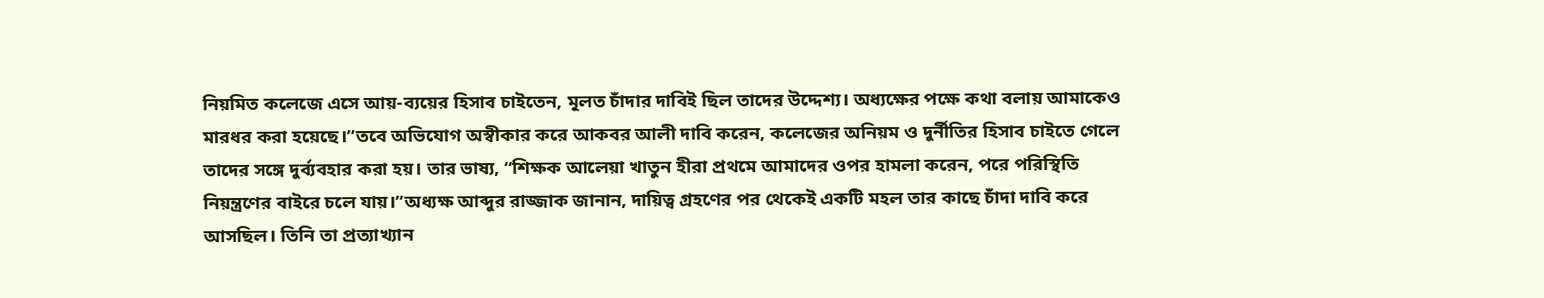নিয়মিত কলেজে এসে আয়-ব্যয়ের হিসাব চাইতেন, মূলত চাঁদার দাবিই ছিল তাদের উদ্দেশ্য। অধ্যক্ষের পক্ষে কথা বলায় আমাকেও মারধর করা হয়েছে।”তবে অভিযোগ অস্বীকার করে আকবর আলী দাবি করেন, কলেজের অনিয়ম ও দুর্নীতির হিসাব চাইতে গেলে তাদের সঙ্গে দুর্ব্যবহার করা হয়। তার ভাষ্য, “শিক্ষক আলেয়া খাতুন হীরা প্রথমে আমাদের ওপর হামলা করেন, পরে পরিস্থিতি নিয়ন্ত্রণের বাইরে চলে যায়।”অধ্যক্ষ আব্দুর রাজ্জাক জানান, দায়িত্ব গ্রহণের পর থেকেই একটি মহল তার কাছে চাঁদা দাবি করে আসছিল। তিনি তা প্রত্যাখ্যান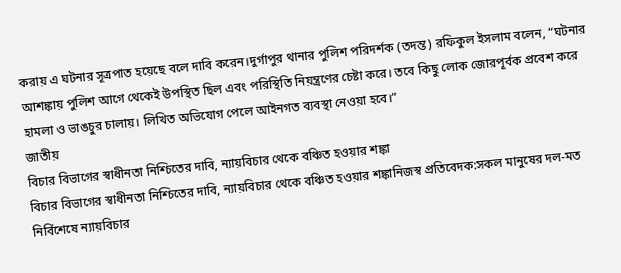করায় এ ঘটনার সূত্রপাত হয়েছে বলে দাবি করেন।দুর্গাপুর থানার পুলিশ পরিদর্শক (তদন্ত) রফিকুল ইসলাম বলেন, “ঘটনার আশঙ্কায় পুলিশ আগে থেকেই উপস্থিত ছিল এবং পরিস্থিতি নিয়ন্ত্রণের চেষ্টা করে। তবে কিছু লোক জোরপূর্বক প্রবেশ করে হামলা ও ভাঙচুর চালায়। লিখিত অভিযোগ পেলে আইনগত ব্যবস্থা নেওয়া হবে।”
জাতীয়
বিচার বিভাগের স্বাধীনতা নিশ্চিতের দাবি, ন্যায়বিচার থেকে বঞ্চিত হওয়ার শঙ্কা
বিচার বিভাগের স্বাধীনতা নিশ্চিতের দাবি, ন্যায়বিচার থেকে বঞ্চিত হওয়ার শঙ্কানিজস্ব প্রতিবেদক:সকল মানুষের দল-মত নির্বিশেষে ন্যায়বিচার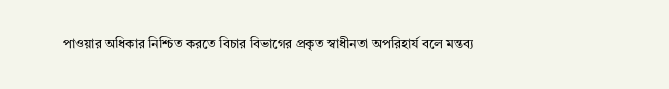পাওয়ার অধিকার নিশ্চিত করতে বিচার বিভাগের প্রকৃত স্বাধীনতা অপরিহার্য বলে মন্তব্য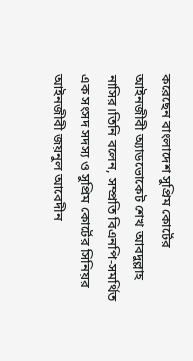করেছেন বাংলাদেশ সুপ্রিম কোর্টের আইনজীবী অ্যাডভোকেট শেখ আবদুল্লাহ নাসির।তিনি বলেন, সম্প্রতি বিএনপি-সমর্থিত এক সংসদ সদস্য ও সুপ্রিম কোর্টের সিনিয়র আইনজীবী জয়নুল আবেদীন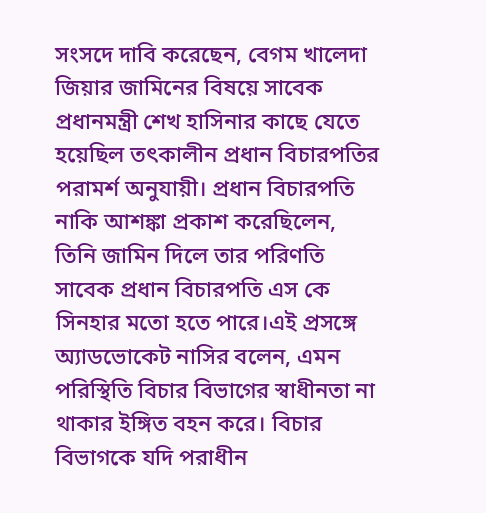সংসদে দাবি করেছেন, বেগম খালেদা জিয়ার জামিনের বিষয়ে সাবেক প্রধানমন্ত্রী শেখ হাসিনার কাছে যেতে হয়েছিল তৎকালীন প্রধান বিচারপতির পরামর্শ অনুযায়ী। প্রধান বিচারপতি নাকি আশঙ্কা প্রকাশ করেছিলেন, তিনি জামিন দিলে তার পরিণতি সাবেক প্রধান বিচারপতি এস কে সিনহার মতো হতে পারে।এই প্রসঙ্গে অ্যাডভোকেট নাসির বলেন, এমন পরিস্থিতি বিচার বিভাগের স্বাধীনতা না থাকার ইঙ্গিত বহন করে। বিচার বিভাগকে যদি পরাধীন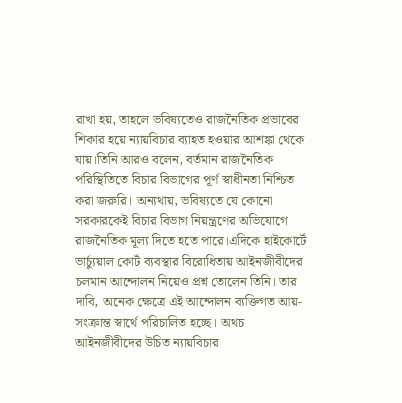রাখা হয়, তাহলে ভবিষ্যতেও রাজনৈতিক প্রভাবের শিকার হয়ে ন্যায়বিচার ব্যাহত হওয়ার আশঙ্কা থেকে যায়।তিনি আরও বলেন, বর্তমান রাজনৈতিক পরিস্থিতিতে বিচার বিভাগের পূর্ণ স্বাধীনতা নিশ্চিত করা জরুরি। অন্যথায়, ভবিষ্যতে যে কোনো সরকারকেই বিচার বিভাগ নিয়ন্ত্রণের অভিযোগে রাজনৈতিক মূল্য দিতে হতে পারে।এদিকে হাইকোর্টে ভার্চ্যুয়াল কোর্ট ব্যবস্থার বিরোধিতায় আইনজীবীদের চলমান আন্দোলন নিয়েও প্রশ্ন তোলেন তিনি। তার দাবি, অনেক ক্ষেত্রে এই আন্দোলন ব্যক্তিগত আয়-সংক্রান্ত স্বার্থে পরিচালিত হচ্ছে। অথচ আইনজীবীদের উচিত ন্যায়বিচার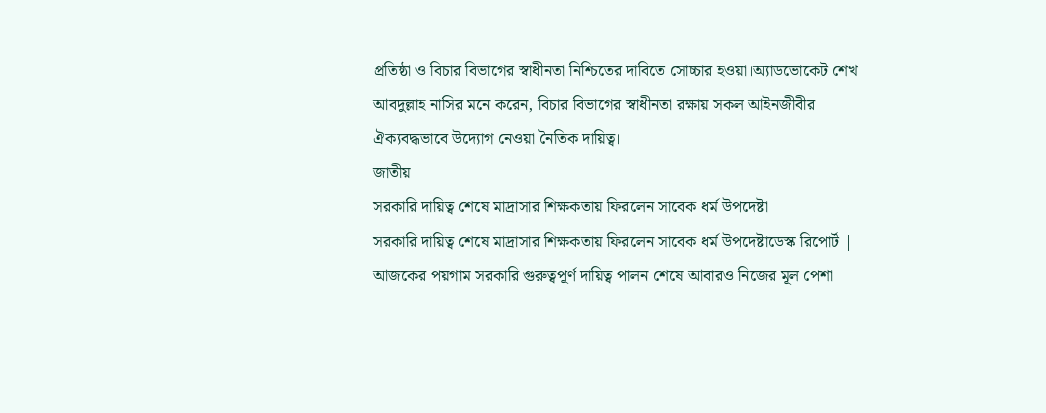প্রতিষ্ঠা ও বিচার বিভাগের স্বাধীনতা নিশ্চিতের দাবিতে সোচ্চার হওয়া।অ্যাডভোকেট শেখ আবদুল্লাহ নাসির মনে করেন, বিচার বিভাগের স্বাধীনতা রক্ষায় সকল আইনজীবীর ঐক্যবদ্ধভাবে উদ্যোগ নেওয়া নৈতিক দায়িত্ব।
জাতীয়
সরকারি দায়িত্ব শেষে মাদ্রাসার শিক্ষকতায় ফিরলেন সাবেক ধর্ম উপদেষ্টা
সরকারি দায়িত্ব শেষে মাদ্রাসার শিক্ষকতায় ফিরলেন সাবেক ধর্ম উপদেষ্টাডেস্ক রিপোর্ট | আজকের পয়গাম সরকারি গুরুত্বপূর্ণ দায়িত্ব পালন শেষে আবারও নিজের মূল পেশা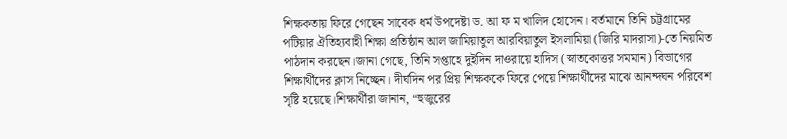শিক্ষকতায় ফিরে গেছেন সাবেক ধর্ম উপদেষ্টা ড. আ ফ ম খালিদ হোসেন। বর্তমানে তিনি চট্টগ্রামের পটিয়ার ঐতিহ্যবাহী শিক্ষা প্রতিষ্ঠান আল জামিয়াতুল আরবিয়াতুল ইসলামিয়া (জিরি মাদরাসা)-তে নিয়মিত পাঠদান করছেন।জানা গেছে, তিনি সপ্তাহে দুইদিন দাওরায়ে হাদিস (স্নাতকোত্তর সমমান) বিভাগের শিক্ষার্থীদের ক্লাস নিচ্ছেন। দীর্ঘদিন পর প্রিয় শিক্ষককে ফিরে পেয়ে শিক্ষার্থীদের মাঝে আনন্দঘন পরিবেশ সৃষ্টি হয়েছে।শিক্ষার্থীরা জানান, “হুজুরের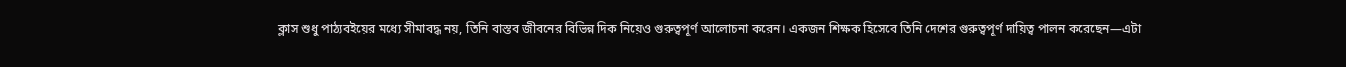ক্লাস শুধু পাঠ্যবইয়ের মধ্যে সীমাবদ্ধ নয়, তিনি বাস্তব জীবনের বিভিন্ন দিক নিয়েও গুরুত্বপূর্ণ আলোচনা করেন। একজন শিক্ষক হিসেবে তিনি দেশের গুরুত্বপূর্ণ দায়িত্ব পালন করেছেন—এটা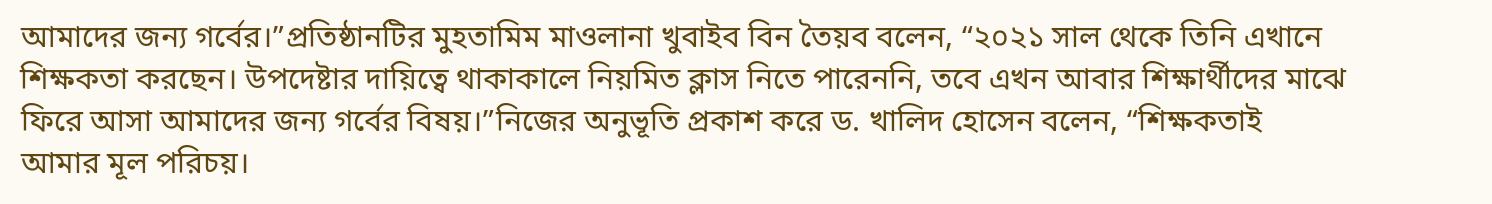আমাদের জন্য গর্বের।”প্রতিষ্ঠানটির মুহতামিম মাওলানা খুবাইব বিন তৈয়ব বলেন, “২০২১ সাল থেকে তিনি এখানে শিক্ষকতা করছেন। উপদেষ্টার দায়িত্বে থাকাকালে নিয়মিত ক্লাস নিতে পারেননি, তবে এখন আবার শিক্ষার্থীদের মাঝে ফিরে আসা আমাদের জন্য গর্বের বিষয়।”নিজের অনুভূতি প্রকাশ করে ড. খালিদ হোসেন বলেন, “শিক্ষকতাই আমার মূল পরিচয়।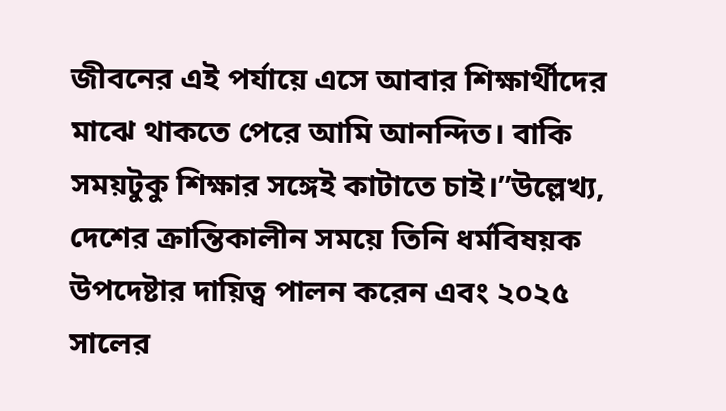জীবনের এই পর্যায়ে এসে আবার শিক্ষার্থীদের মাঝে থাকতে পেরে আমি আনন্দিত। বাকি সময়টুকু শিক্ষার সঙ্গেই কাটাতে চাই।”উল্লেখ্য, দেশের ক্রান্তিকালীন সময়ে তিনি ধর্মবিষয়ক উপদেষ্টার দায়িত্ব পালন করেন এবং ২০২৫ সালের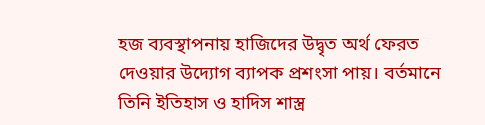হজ ব্যবস্থাপনায় হাজিদের উদ্বৃত অর্থ ফেরত দেওয়ার উদ্যোগ ব্যাপক প্রশংসা পায়। বর্তমানে তিনি ইতিহাস ও হাদিস শাস্ত্র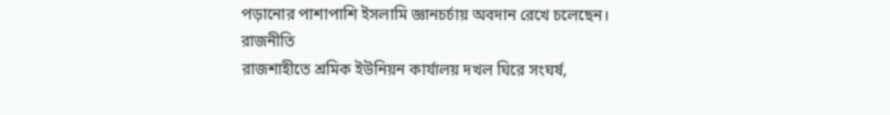পড়ানোর পাশাপাশি ইসলামি জ্ঞানচর্চায় অবদান রেখে চলেছেন।
রাজনীতি
রাজশাহীতে শ্রমিক ইউনিয়ন কার্যালয় দখল ঘিরে সংঘর্ষ,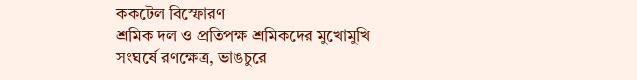ককটেল বিস্ফোরণ
শ্রমিক দল ও প্রতিপক্ষ শ্রমিকদের মুখোমুখি সংঘর্ষে রণক্ষেত্র, ভাঙচুরে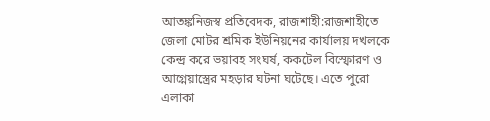আতঙ্কনিজস্ব প্রতিবেদক, রাজশাহী:রাজশাহীতে জেলা মোটর শ্রমিক ইউনিয়নের কার্যালয় দখলকে কেন্দ্র করে ভয়াবহ সংঘর্ষ, ককটেল বিস্ফোরণ ও আগ্নেয়াস্ত্রের মহড়ার ঘটনা ঘটেছে। এতে পুরো এলাকা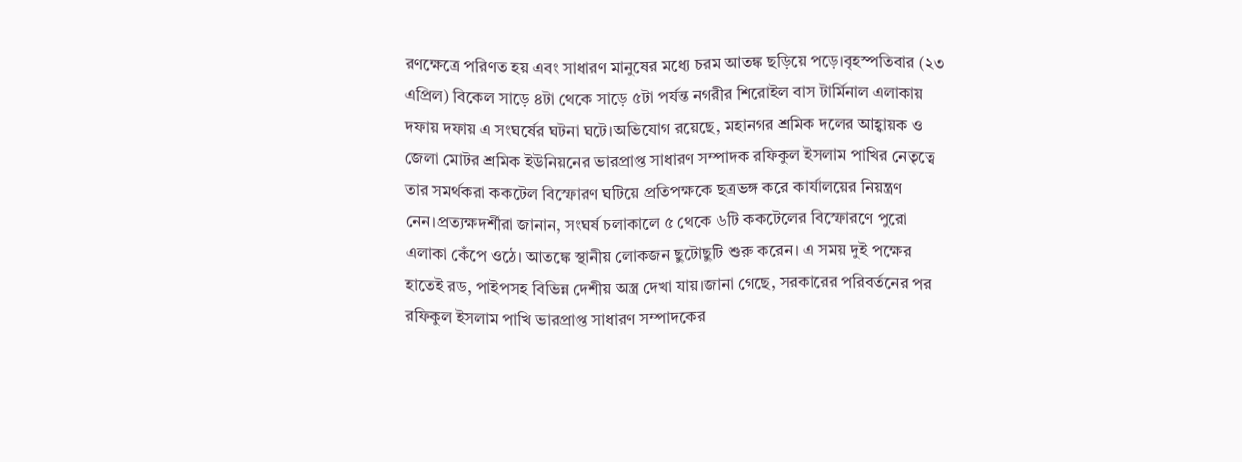রণক্ষেত্রে পরিণত হয় এবং সাধারণ মানুষের মধ্যে চরম আতঙ্ক ছড়িয়ে পড়ে।বৃহস্পতিবার (২৩ এপ্রিল) বিকেল সাড়ে ৪টা থেকে সাড়ে ৫টা পর্যন্ত নগরীর শিরোইল বাস টার্মিনাল এলাকায় দফায় দফায় এ সংঘর্ষের ঘটনা ঘটে।অভিযোগ রয়েছে, মহানগর শ্রমিক দলের আহ্বায়ক ও জেলা মোটর শ্রমিক ইউনিয়নের ভারপ্রাপ্ত সাধারণ সম্পাদক রফিকুল ইসলাম পাখির নেতৃত্বে তার সমর্থকরা ককটেল বিস্ফোরণ ঘটিয়ে প্রতিপক্ষকে ছত্রভঙ্গ করে কার্যালয়ের নিয়ন্ত্রণ নেন।প্রত্যক্ষদর্শীরা জানান, সংঘর্ষ চলাকালে ৫ থেকে ৬টি ককটেলের বিস্ফোরণে পুরো এলাকা কেঁপে ওঠে। আতঙ্কে স্থানীয় লোকজন ছুটোছুটি শুরু করেন। এ সময় দুই পক্ষের হাতেই রড, পাইপসহ বিভিন্ন দেশীয় অস্ত্র দেখা যায়।জানা গেছে, সরকারের পরিবর্তনের পর রফিকুল ইসলাম পাখি ভারপ্রাপ্ত সাধারণ সম্পাদকের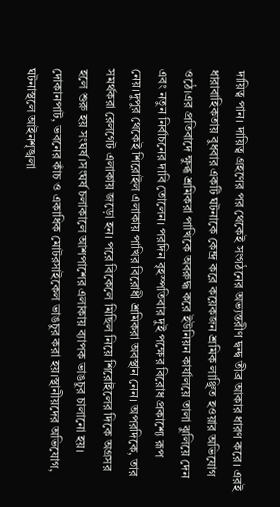দায়িত্ব পান। দায়িত্ব গ্রহণের পর থেকেই সংগঠনের অভ্যন্তরীণ দ্বন্দ্ব তীব্র আকার ধারণ করে। এরই ধারাবাহিকতায় বুধবার একটি ঘটনাকে কেন্দ্র করে কয়েকজন শ্রমিক লাঞ্ছিত হওয়ার অভিযোগ ওঠে।এর প্রতিবাদে ক্ষুব্ধ শ্রমিকরা পাখিকে অবরুদ্ধ করে ইউনিয়ন কার্যালয়ে তালা ঝুলিয়ে দেন এবং নতুন নির্বাচনের দাবি তোলেন। পরদিন বৃহস্পতিবার দুই পক্ষের বিরোধ প্রকাশ্যে রূপ নেয়।দুপুর থেকেই শিরোইল এলাকায় পাখির বিরোধী শ্রমিকরা অবস্থান নেন। অপরদিকে, তার সমর্থকরা রেলগেট এলাকায় জড়ো হন। পরে বিকেলে মিছিল নিয়ে শিরোইলের দিকে অগ্রসর হলে শুরু হয় সংঘর্ষ।সংঘর্ষ চলাকালে আশপাশের এলাকায় ব্যাপক ভাঙচুর চালানো হয়। দোকানপাট, ভবনের কাঁচ ও একাধিক মোটরসাইকেল ভাঙচুর করা হয়।স্থানীয়দের অভিযোগ, ঘটনাস্থলে আইনশৃঙ্খলা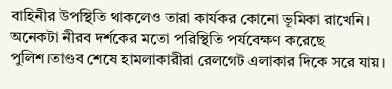বাহিনীর উপস্থিতি থাকলেও তারা কার্যকর কোনো ভূমিকা রাখেনি। অনেকটা নীরব দর্শকের মতো পরিস্থিতি পর্যবেক্ষণ করেছে পুলিশ।তাণ্ডব শেষে হামলাকারীরা রেলগেট এলাকার দিকে সরে যায়।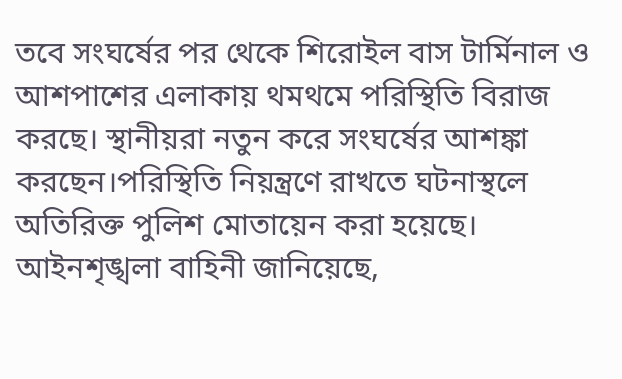তবে সংঘর্ষের পর থেকে শিরোইল বাস টার্মিনাল ও আশপাশের এলাকায় থমথমে পরিস্থিতি বিরাজ করছে। স্থানীয়রা নতুন করে সংঘর্ষের আশঙ্কা করছেন।পরিস্থিতি নিয়ন্ত্রণে রাখতে ঘটনাস্থলে অতিরিক্ত পুলিশ মোতায়েন করা হয়েছে। আইনশৃঙ্খলা বাহিনী জানিয়েছে,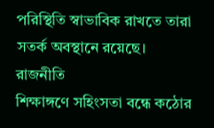পরিস্থিতি স্বাভাবিক রাখতে তারা সতর্ক অবস্থানে রয়েছে।
রাজনীতি
শিক্ষাঙ্গণে সহিংসতা বন্ধে কঠোর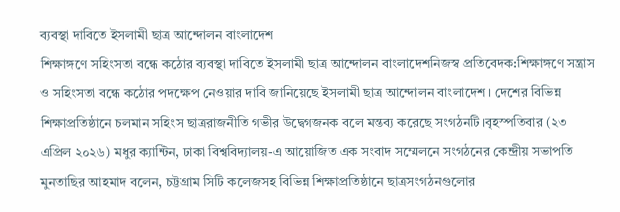ব্যবস্থা দাবিতে ইসলামী ছাত্র আন্দোলন বাংলাদেশ
শিক্ষাঙ্গণে সহিংসতা বন্ধে কঠোর ব্যবস্থা দাবিতে ইসলামী ছাত্র আন্দোলন বাংলাদেশনিজস্ব প্রতিবেদক:শিক্ষাঙ্গণে সন্ত্রাস ও সহিংসতা বন্ধে কঠোর পদক্ষেপ নেওয়ার দাবি জানিয়েছে ইসলামী ছাত্র আন্দোলন বাংলাদেশ। দেশের বিভিন্ন শিক্ষাপ্রতিষ্ঠানে চলমান সহিংস ছাত্ররাজনীতি গভীর উদ্বেগজনক বলে মন্তব্য করেছে সংগঠনটি।বৃহস্পতিবার (২৩ এপ্রিল ২০২৬) মধুর ক্যান্টিন, ঢাকা বিশ্ববিদ্যালয়-এ আয়োজিত এক সংবাদ সম্মেলনে সংগঠনের কেন্দ্রীয় সভাপতি মুনতাছির আহমাদ বলেন, চট্টগ্রাম সিটি কলেজসহ বিভিন্ন শিক্ষাপ্রতিষ্ঠানে ছাত্রসংগঠনগুলোর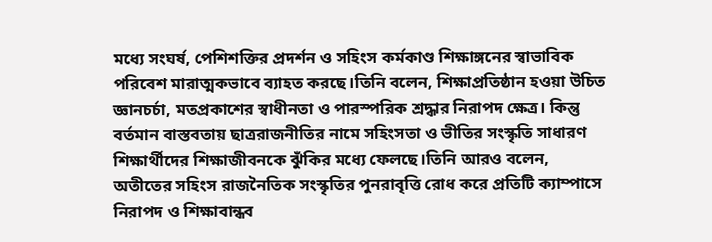মধ্যে সংঘর্ষ, পেশিশক্তির প্রদর্শন ও সহিংস কর্মকাণ্ড শিক্ষাঙ্গনের স্বাভাবিক পরিবেশ মারাত্মকভাবে ব্যাহত করছে।তিনি বলেন, শিক্ষাপ্রতিষ্ঠান হওয়া উচিত জ্ঞানচর্চা, মতপ্রকাশের স্বাধীনতা ও পারস্পরিক শ্রদ্ধার নিরাপদ ক্ষেত্র। কিন্তু বর্তমান বাস্তবতায় ছাত্ররাজনীতির নামে সহিংসতা ও ভীতির সংস্কৃতি সাধারণ শিক্ষার্থীদের শিক্ষাজীবনকে ঝুঁকির মধ্যে ফেলছে।তিনি আরও বলেন, অতীতের সহিংস রাজনৈতিক সংস্কৃতির পুনরাবৃত্তি রোধ করে প্রতিটি ক্যাম্পাসে নিরাপদ ও শিক্ষাবান্ধব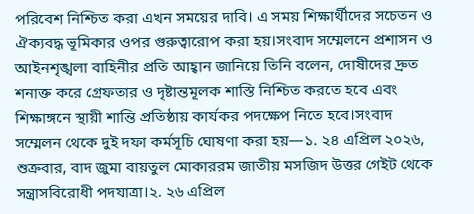পরিবেশ নিশ্চিত করা এখন সময়ের দাবি। এ সময় শিক্ষার্থীদের সচেতন ও ঐক্যবদ্ধ ভূমিকার ওপর গুরুত্বারোপ করা হয়।সংবাদ সম্মেলনে প্রশাসন ও আইনশৃঙ্খলা বাহিনীর প্রতি আহ্বান জানিয়ে তিনি বলেন, দোষীদের দ্রুত শনাক্ত করে গ্রেফতার ও দৃষ্টান্তমূলক শাস্তি নিশ্চিত করতে হবে এবং শিক্ষাঙ্গনে স্থায়ী শান্তি প্রতিষ্ঠায় কার্যকর পদক্ষেপ নিতে হবে।সংবাদ সম্মেলন থেকে দুই দফা কর্মসূচি ঘোষণা করা হয়—১. ২৪ এপ্রিল ২০২৬, শুক্রবার, বাদ জুমা বায়তুল মোকাররম জাতীয় মসজিদ উত্তর গেইট থেকে সন্ত্রাসবিরোধী পদযাত্রা।২. ২৬ এপ্রিল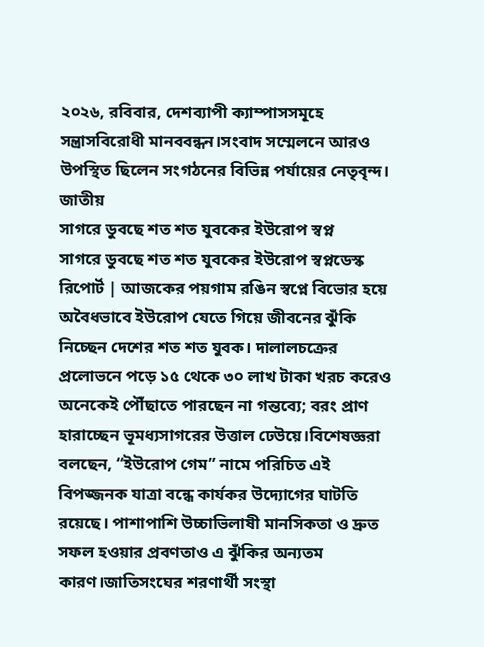২০২৬, রবিবার, দেশব্যাপী ক্যাম্পাসসমূহে সন্ত্রাসবিরোধী মানববন্ধন।সংবাদ সম্মেলনে আরও উপস্থিত ছিলেন সংগঠনের বিভিন্ন পর্যায়ের নেতৃবৃন্দ।
জাতীয়
সাগরে ডুবছে শত শত যুবকের ইউরোপ স্বপ্ন
সাগরে ডুবছে শত শত যুবকের ইউরোপ স্বপ্নডেস্ক রিপোর্ট | আজকের পয়গাম রঙিন স্বপ্নে বিভোর হয়ে অবৈধভাবে ইউরোপ যেতে গিয়ে জীবনের ঝুঁকি নিচ্ছেন দেশের শত শত যুবক। দালালচক্রের প্রলোভনে পড়ে ১৫ থেকে ৩০ লাখ টাকা খরচ করেও অনেকেই পৌঁছাতে পারছেন না গন্তব্যে; বরং প্রাণ হারাচ্ছেন ভূমধ্যসাগরের উত্তাল ঢেউয়ে।বিশেষজ্ঞরা বলছেন, “ইউরোপ গেম” নামে পরিচিত এই বিপজ্জনক যাত্রা বন্ধে কার্যকর উদ্যোগের ঘাটতি রয়েছে। পাশাপাশি উচ্চাভিলাষী মানসিকতা ও দ্রুত সফল হওয়ার প্রবণতাও এ ঝুঁকির অন্যতম কারণ।জাতিসংঘের শরণার্থী সংস্থা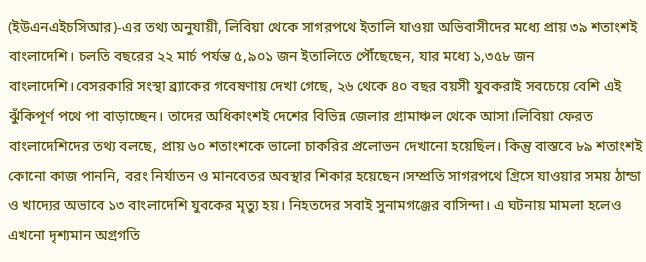(ইউএনএইচসিআর)-এর তথ্য অনুযায়ী, লিবিয়া থেকে সাগরপথে ইতালি যাওয়া অভিবাসীদের মধ্যে প্রায় ৩৯ শতাংশই বাংলাদেশি। চলতি বছরের ২২ মার্চ পর্যন্ত ৫,৯০১ জন ইতালিতে পৌঁছেছেন, যার মধ্যে ১,৩৫৮ জন বাংলাদেশি।বেসরকারি সংস্থা ব্র্যাকের গবেষণায় দেখা গেছে, ২৬ থেকে ৪০ বছর বয়সী যুবকরাই সবচেয়ে বেশি এই ঝুঁকিপূর্ণ পথে পা বাড়াচ্ছেন। তাদের অধিকাংশই দেশের বিভিন্ন জেলার গ্রামাঞ্চল থেকে আসা।লিবিয়া ফেরত বাংলাদেশিদের তথ্য বলছে, প্রায় ৬০ শতাংশকে ভালো চাকরির প্রলোভন দেখানো হয়েছিল। কিন্তু বাস্তবে ৮৯ শতাংশই কোনো কাজ পাননি, বরং নির্যাতন ও মানবেতর অবস্থার শিকার হয়েছেন।সম্প্রতি সাগরপথে গ্রিসে যাওয়ার সময় ঠান্ডা ও খাদ্যের অভাবে ১৩ বাংলাদেশি যুবকের মৃত্যু হয়। নিহতদের সবাই সুনামগঞ্জের বাসিন্দা। এ ঘটনায় মামলা হলেও এখনো দৃশ্যমান অগ্রগতি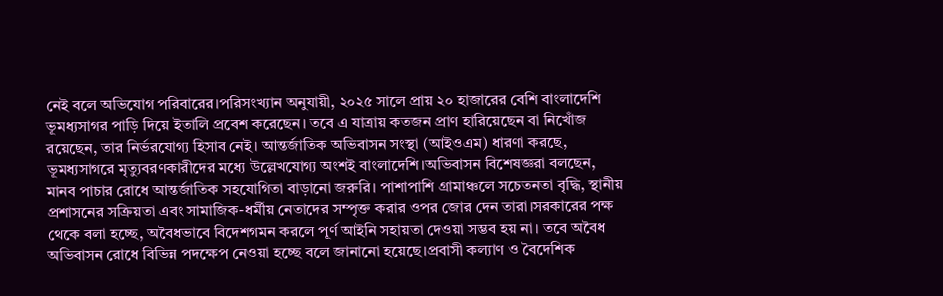নেই বলে অভিযোগ পরিবারের।পরিসংখ্যান অনুযায়ী, ২০২৫ সালে প্রায় ২০ হাজারের বেশি বাংলাদেশি ভূমধ্যসাগর পাড়ি দিয়ে ইতালি প্রবেশ করেছেন। তবে এ যাত্রায় কতজন প্রাণ হারিয়েছেন বা নিখোঁজ রয়েছেন, তার নির্ভরযোগ্য হিসাব নেই। আন্তর্জাতিক অভিবাসন সংস্থা (আইওএম) ধারণা করছে, ভূমধ্যসাগরে মৃত্যুবরণকারীদের মধ্যে উল্লেখযোগ্য অংশই বাংলাদেশি।অভিবাসন বিশেষজ্ঞরা বলছেন, মানব পাচার রোধে আন্তর্জাতিক সহযোগিতা বাড়ানো জরুরি। পাশাপাশি গ্রামাঞ্চলে সচেতনতা বৃদ্ধি, স্থানীয় প্রশাসনের সক্রিয়তা এবং সামাজিক-ধর্মীয় নেতাদের সম্পৃক্ত করার ওপর জোর দেন তারা।সরকারের পক্ষ থেকে বলা হচ্ছে, অবৈধভাবে বিদেশগমন করলে পূর্ণ আইনি সহায়তা দেওয়া সম্ভব হয় না। তবে অবৈধ অভিবাসন রোধে বিভিন্ন পদক্ষেপ নেওয়া হচ্ছে বলে জানানো হয়েছে।প্রবাসী কল্যাণ ও বৈদেশিক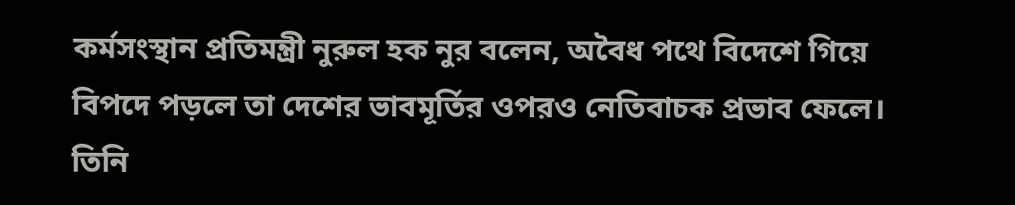কর্মসংস্থান প্রতিমন্ত্রী নুরুল হক নুর বলেন, অবৈধ পথে বিদেশে গিয়ে বিপদে পড়লে তা দেশের ভাবমূর্তির ওপরও নেতিবাচক প্রভাব ফেলে। তিনি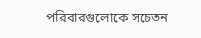পরিবারগুলোকে সচেতন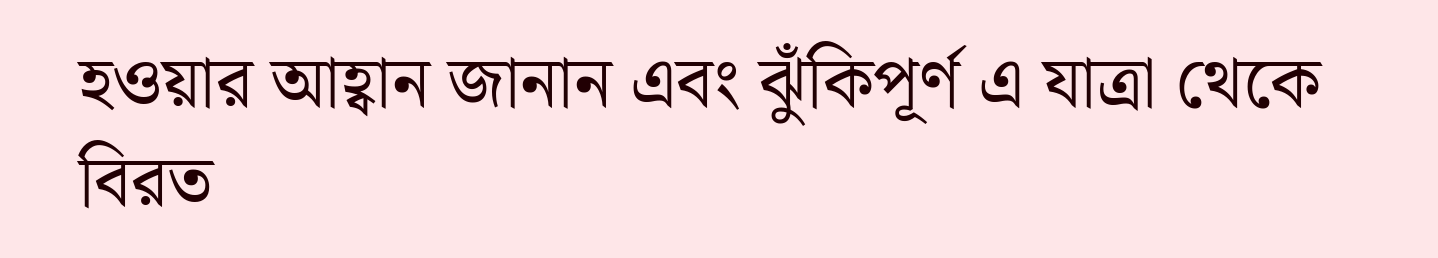হওয়ার আহ্বান জানান এবং ঝুঁকিপূর্ণ এ যাত্রা থেকে বিরত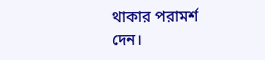থাকার পরামর্শ দেন।